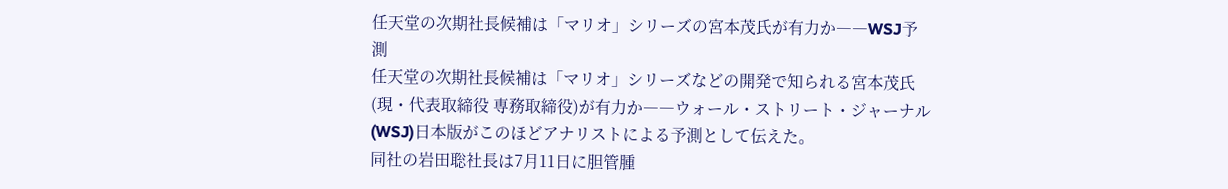任天堂の次期社長候補は「マリオ」シリーズの宮本茂氏が有力か――WSJ予測
任天堂の次期社長候補は「マリオ」シリーズなどの開発で知られる宮本茂氏(現・代表取締役 専務取締役)が有力か――ウォール・ストリート・ジャーナル(WSJ)日本版がこのほどアナリストによる予測として伝えた。
同社の岩田聡社長は7月11日に胆管腫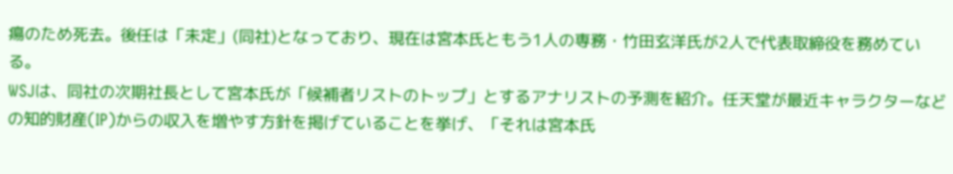瘍のため死去。後任は「未定」(同社)となっており、現在は宮本氏ともう1人の専務・竹田玄洋氏が2人で代表取締役を務めている。
WSJは、同社の次期社長として宮本氏が「候補者リストのトップ」とするアナリストの予測を紹介。任天堂が最近キャラクターなどの知的財産(IP)からの収入を増やす方針を掲げていることを挙げ、「それは宮本氏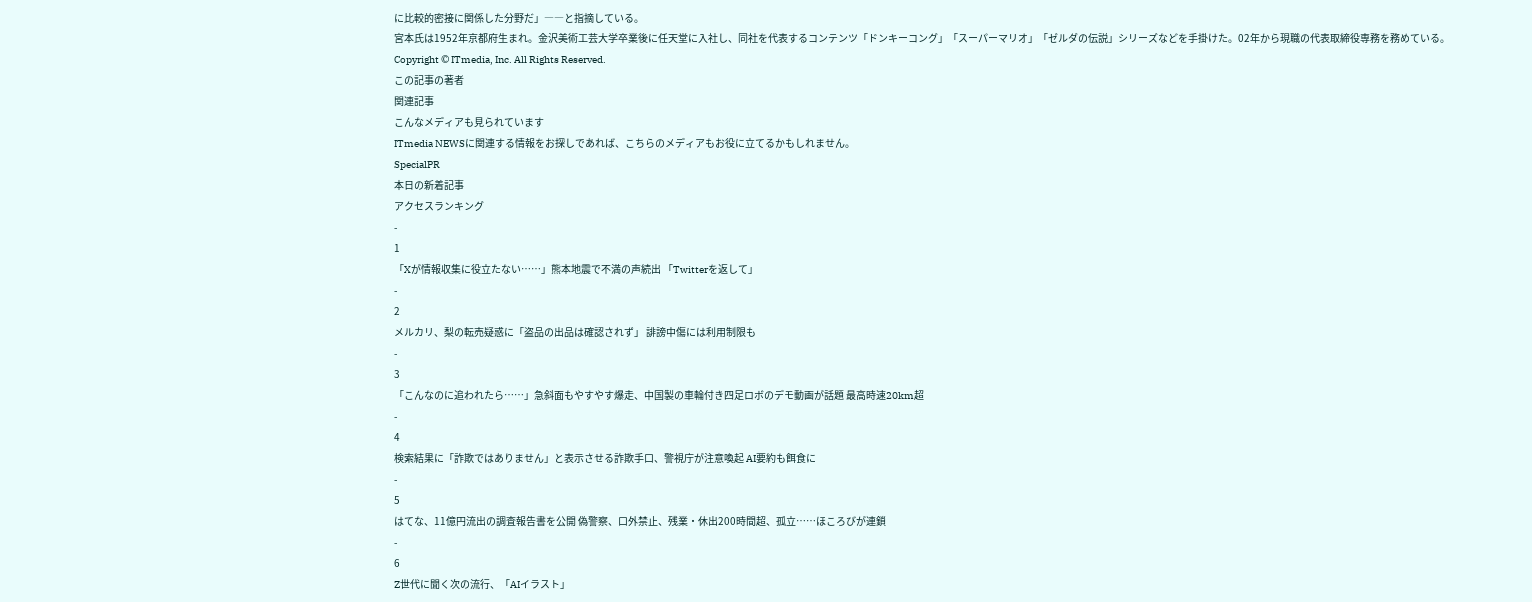に比較的密接に関係した分野だ」――と指摘している。
宮本氏は1952年京都府生まれ。金沢美術工芸大学卒業後に任天堂に入社し、同社を代表するコンテンツ「ドンキーコング」「スーパーマリオ」「ゼルダの伝説」シリーズなどを手掛けた。02年から現職の代表取締役専務を務めている。
Copyright © ITmedia, Inc. All Rights Reserved.
この記事の著者
関連記事
こんなメディアも見られています
ITmedia NEWSに関連する情報をお探しであれば、こちらのメディアもお役に立てるかもしれません。
SpecialPR
本日の新着記事
アクセスランキング
-
1
「Xが情報収集に役立たない……」熊本地震で不満の声続出 「Twitterを返して」
-
2
メルカリ、梨の転売疑惑に「盗品の出品は確認されず」 誹謗中傷には利用制限も
-
3
「こんなのに追われたら……」急斜面もやすやす爆走、中国製の車輪付き四足ロボのデモ動画が話題 最高時速20km超
-
4
検索結果に「詐欺ではありません」と表示させる詐欺手口、警視庁が注意喚起 AI要約も餌食に
-
5
はてな、11億円流出の調査報告書を公開 偽警察、口外禁止、残業・休出200時間超、孤立……ほころびが連鎖
-
6
Z世代に聞く次の流行、「AIイラスト」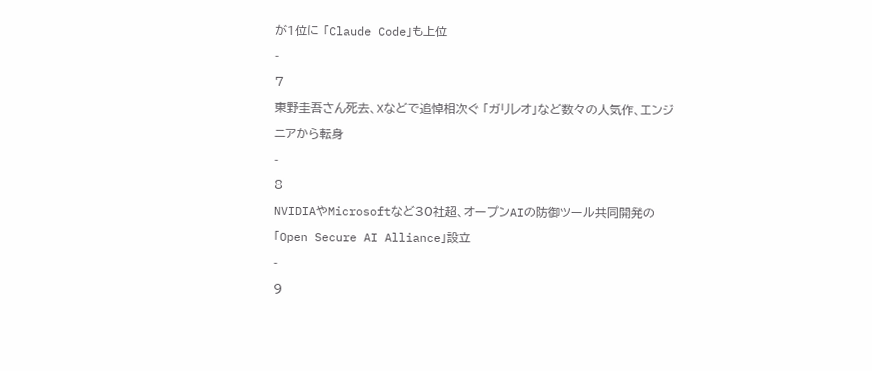が1位に 「Claude Code」も上位
-
7
東野圭吾さん死去、Xなどで追悼相次ぐ 「ガリレオ」など数々の人気作、エンジニアから転身
-
8
NVIDIAやMicrosoftなど30社超、オープンAIの防御ツール共同開発の「Open Secure AI Alliance」設立
-
9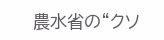農水省の“クソ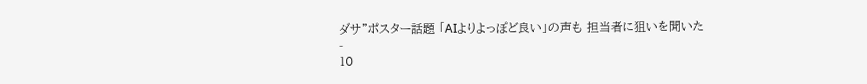ダサ”ポスター話題 「AIよりよっぽど良い」の声も 担当者に狙いを聞いた
-
10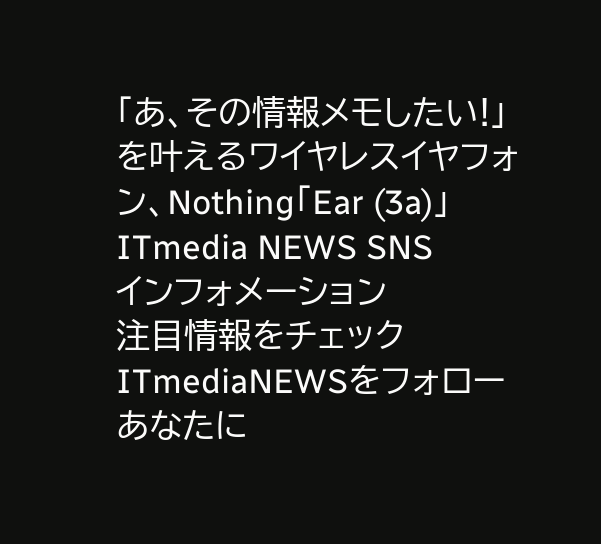「あ、その情報メモしたい!」を叶えるワイヤレスイヤフォン、Nothing「Ear (3a)」
ITmedia NEWS SNS
インフォメーション
注目情報をチェック
ITmediaNEWSをフォロー
あなたに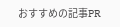おすすめの記事PR